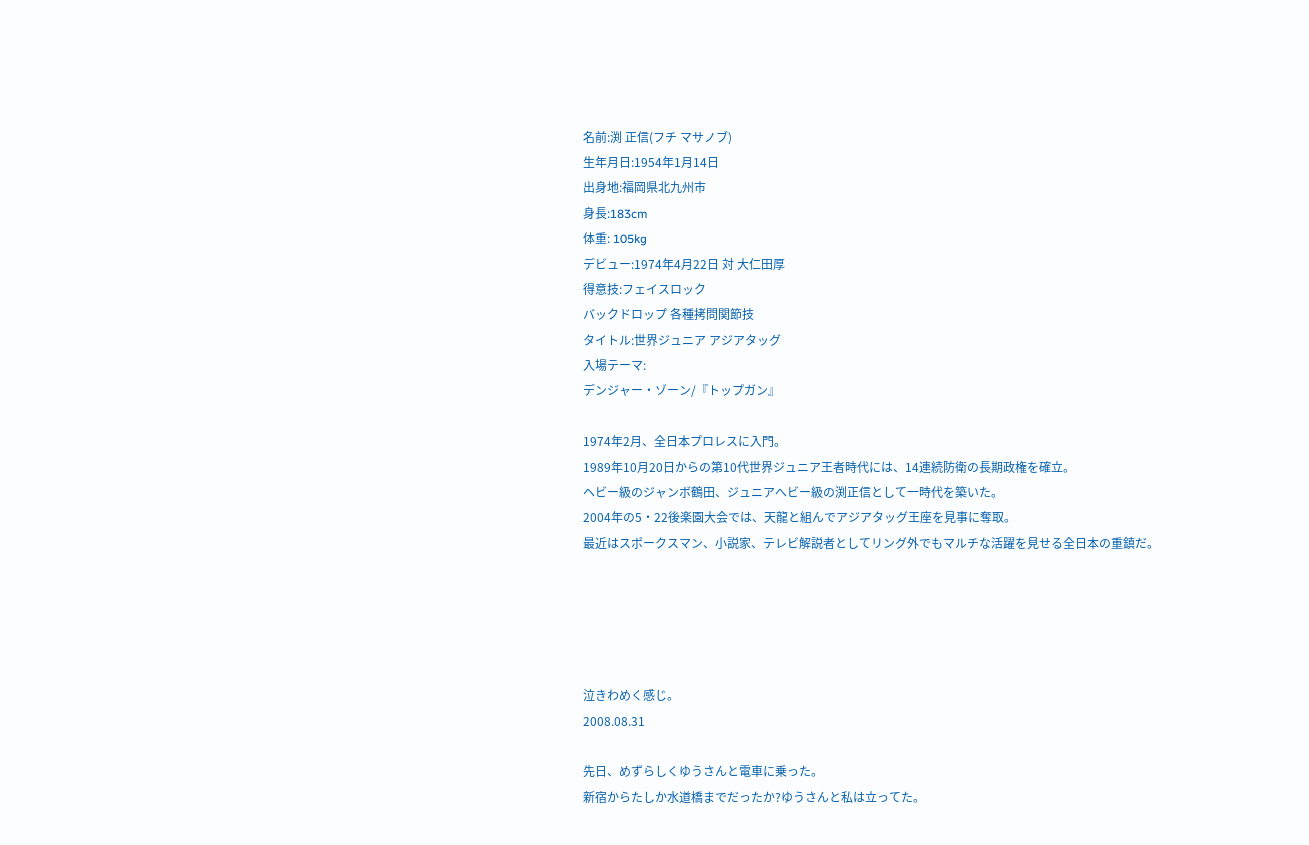名前:渕 正信(フチ マサノブ)
生年月日:1954年1月14日
出身地:福岡県北九州市
身長:183cm
体重: 105kg
デビュー:1974年4月22日 対 大仁田厚
得意技:フェイスロック
バックドロップ 各種拷問関節技
タイトル:世界ジュニア アジアタッグ
入場テーマ:
デンジャー・ゾーン/『トップガン』

1974年2月、全日本プロレスに入門。
1989年10月20日からの第10代世界ジュニア王者時代には、14連続防衛の長期政権を確立。
ヘビー級のジャンボ鶴田、ジュニアへビー級の渕正信として一時代を築いた。
2004年の5・22後楽園大会では、天龍と組んでアジアタッグ王座を見事に奪取。
最近はスポークスマン、小説家、テレビ解説者としてリング外でもマルチな活躍を見せる全日本の重鎮だ。





泣きわめく感じ。
2008.08.31

先日、めずらしくゆうさんと電車に乗った。
新宿からたしか水道橋までだったか?ゆうさんと私は立ってた。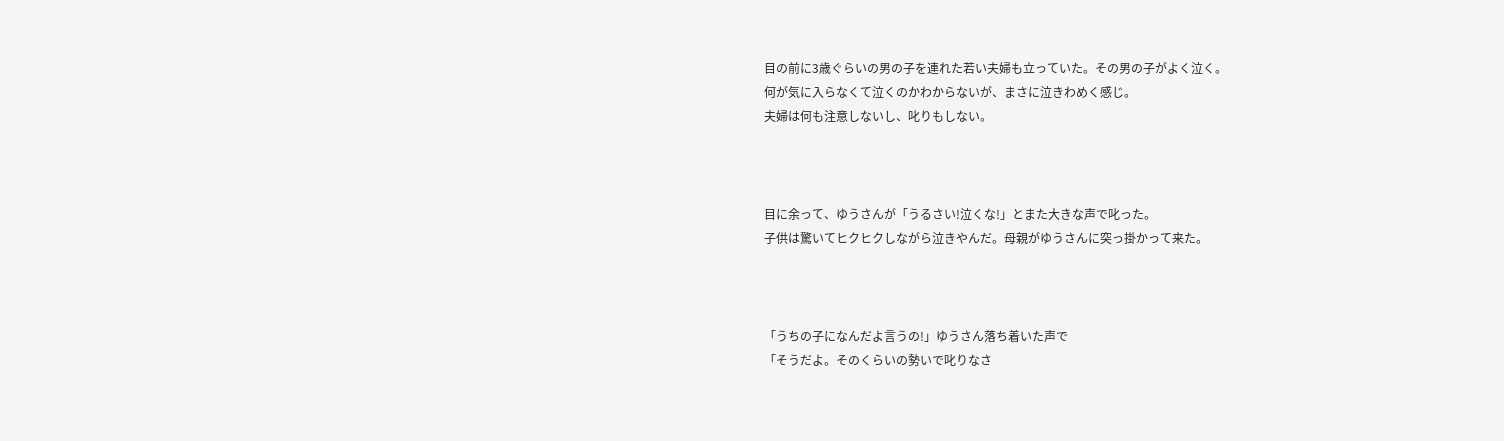目の前に3歳ぐらいの男の子を連れた若い夫婦も立っていた。その男の子がよく泣く。
何が気に入らなくて泣くのかわからないが、まさに泣きわめく感じ。
夫婦は何も注意しないし、叱りもしない。



目に余って、ゆうさんが「うるさい!泣くな!」とまた大きな声で叱った。
子供は驚いてヒクヒクしながら泣きやんだ。母親がゆうさんに突っ掛かって来た。



「うちの子になんだよ言うの!」ゆうさん落ち着いた声で
「そうだよ。そのくらいの勢いで叱りなさ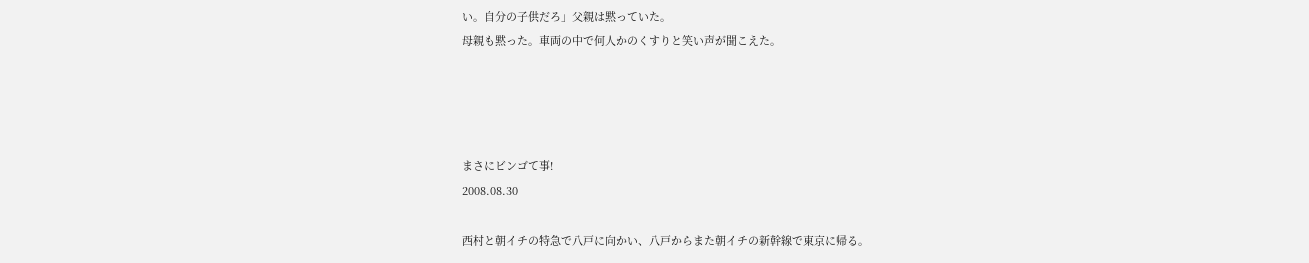い。自分の子供だろ」父親は黙っていた。
母親も黙った。車両の中で何人かのくすりと笑い声が聞こえた。




まさにビンゴて事!
2008.08.30

西村と朝イチの特急で八戸に向かい、八戸からまた朝イチの新幹線で東京に帰る。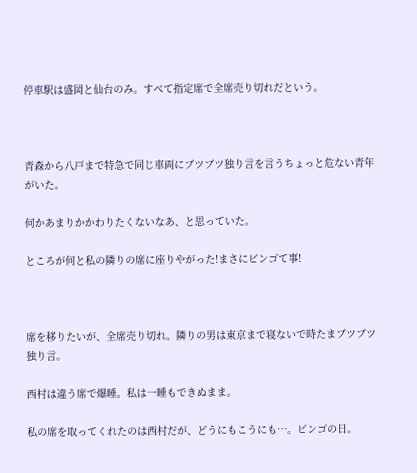停車駅は盛岡と仙台のみ。すべて指定席で全席売り切れだという。



青森から八戸まで特急で同じ車両にブツブツ独り言を言うちょっと危ない青年がいた。

何かあまりかかわりたくないなあ、と思っていた。

ところが何と私の隣りの席に座りやがった!まさにビンゴて事!



席を移りたいが、全席売り切れ。隣りの男は東京まで寝ないで時たまブツブツ独り言。

西村は違う席で爆睡。私は一睡もできぬまま。

私の席を取ってくれたのは西村だが、どうにもこうにも…。ビンゴの日。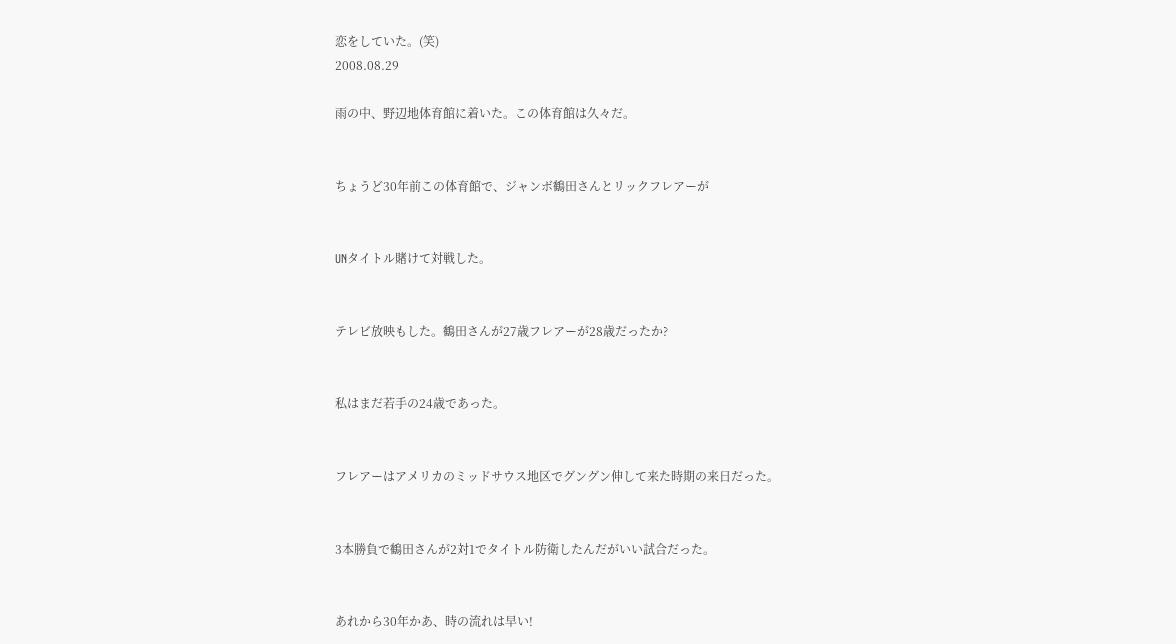恋をしていた。(笑)
2008.08.29

雨の中、野辺地体育館に着いた。この体育館は久々だ。


ちょうど30年前この体育館で、ジャンボ鶴田さんとリックフレアーが


UNタイトル賭けて対戦した。


テレビ放映もした。鶴田さんが27歳フレアーが28歳だったか?


私はまだ若手の24歳であった。


フレアーはアメリカのミッドサウス地区でグングン伸して来た時期の来日だった。


3本勝負で鶴田さんが2対1でタイトル防衛したんだがいい試合だった。


あれから30年かあ、時の流れは早い!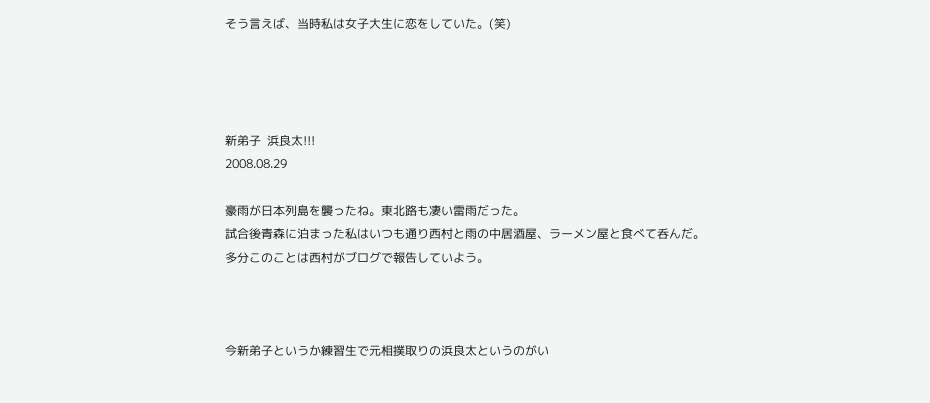そう言えば、当時私は女子大生に恋をしていた。(笑)




新弟子  浜良太!!!
2008.08.29

豪雨が日本列島を襲ったね。東北路も凄い雷雨だった。
試合後青森に泊まった私はいつも通り西村と雨の中居酒屋、ラーメン屋と食べて呑んだ。
多分このことは西村がブログで報告していよう。



今新弟子というか練習生で元相撲取りの浜良太というのがい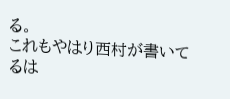る。
これもやはり西村が書いてるは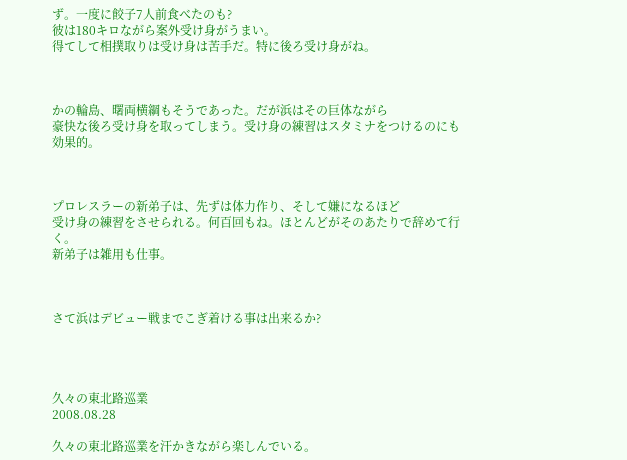ず。一度に餃子7人前食べたのも?
彼は180キロながら案外受け身がうまい。
得てして相撲取りは受け身は苦手だ。特に後ろ受け身がね。



かの輪島、曙両横綱もそうであった。だが浜はその巨体ながら
豪快な後ろ受け身を取ってしまう。受け身の練習はスタミナをつけるのにも効果的。



プロレスラーの新弟子は、先ずは体力作り、そして嫌になるほど
受け身の練習をさせられる。何百回もね。ほとんどがそのあたりで辞めて行く。
新弟子は雑用も仕事。



さて浜はデビュー戦までこぎ着ける事は出来るか?




久々の東北路巡業
2008.08.28

久々の東北路巡業を汗かきながら楽しんでいる。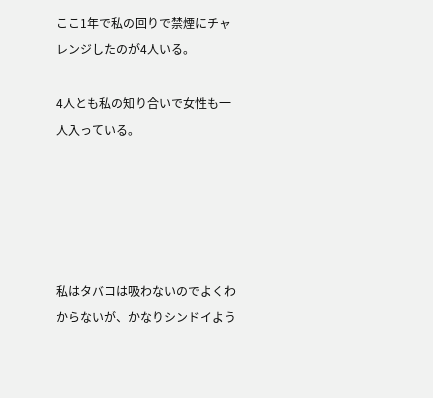ここ1年で私の回りで禁煙にチャレンジしたのが4人いる。

4人とも私の知り合いで女性も一人入っている。





私はタバコは吸わないのでよくわからないが、かなりシンドイよう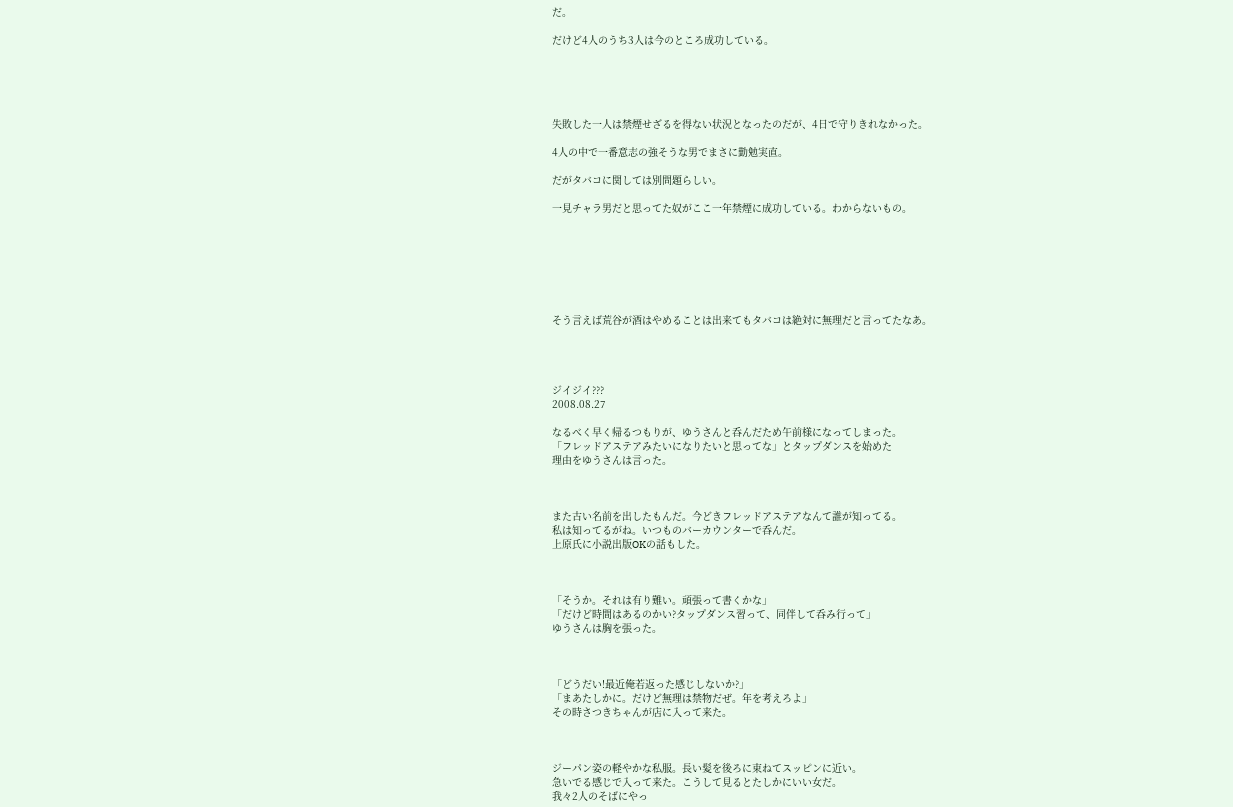だ。

だけど4人のうち3人は今のところ成功している。





失敗した一人は禁煙せざるを得ない状況となったのだが、4日で守りきれなかった。

4人の中で一番意志の強そうな男でまさに勤勉実直。

だがタバコに関しては別問題らしい。

一見チャラ男だと思ってた奴がここ一年禁煙に成功している。わからないもの。







そう言えば荒谷が酒はやめることは出来てもタバコは絶対に無理だと言ってたなあ。




ジイジイ???
2008.08.27

なるべく早く帰るつもりが、ゆうさんと呑んだため午前様になってしまった。
「フレッドアステアみたいになりたいと思ってな」とタップダンスを始めた
理由をゆうさんは言った。



また古い名前を出したもんだ。今どきフレッドアステアなんて誰が知ってる。
私は知ってるがね。いつものバーカウンターで呑んだ。
上原氏に小説出版OKの話もした。



「そうか。それは有り難い。頑張って書くかな」
「だけど時間はあるのかい?タップダンス習って、同伴して呑み行って」
ゆうさんは胸を張った。



「どうだい!最近俺若返った感じしないか?」
「まあたしかに。だけど無理は禁物だぜ。年を考えろよ」
その時さつきちゃんが店に入って来た。



ジーパン姿の軽やかな私服。長い髪を後ろに束ねてスッピンに近い。
急いでる感じで入って来た。こうして見るとたしかにいい女だ。
我々2人のそばにやっ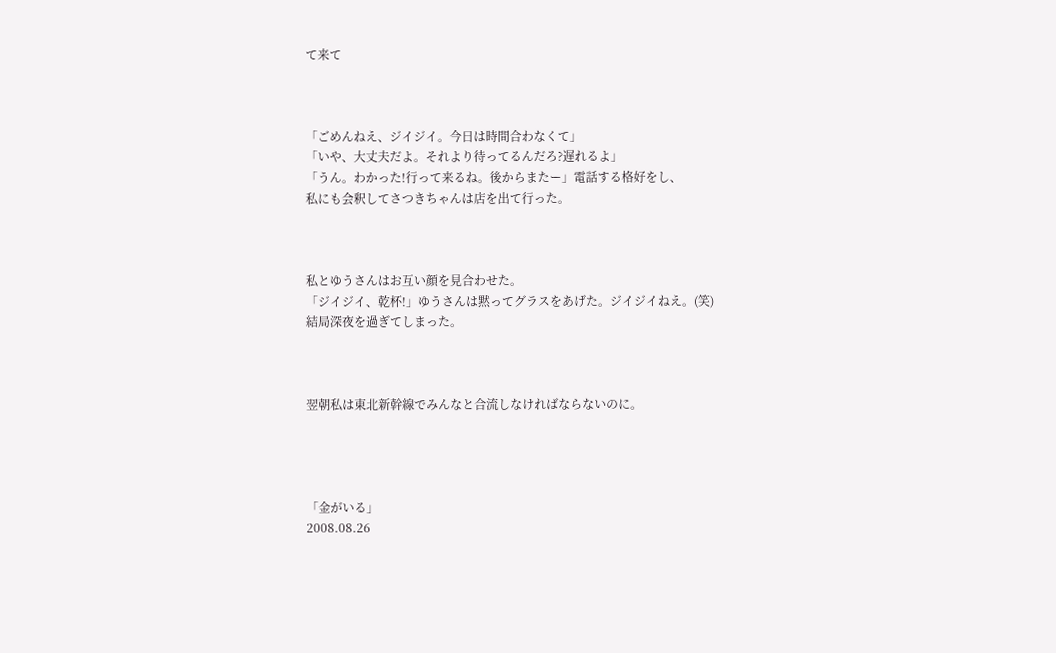て来て



「ごめんねえ、ジイジイ。今日は時間合わなくて」
「いや、大丈夫だよ。それより待ってるんだろ?遅れるよ」
「うん。わかった!行って来るね。後からまたー」電話する格好をし、
私にも会釈してさつきちゃんは店を出て行った。



私とゆうさんはお互い顔を見合わせた。
「ジイジイ、乾杯!」ゆうさんは黙ってグラスをあげた。ジイジイねえ。(笑)
結局深夜を過ぎてしまった。



翌朝私は東北新幹線でみんなと合流しなければならないのに。




「金がいる」
2008.08.26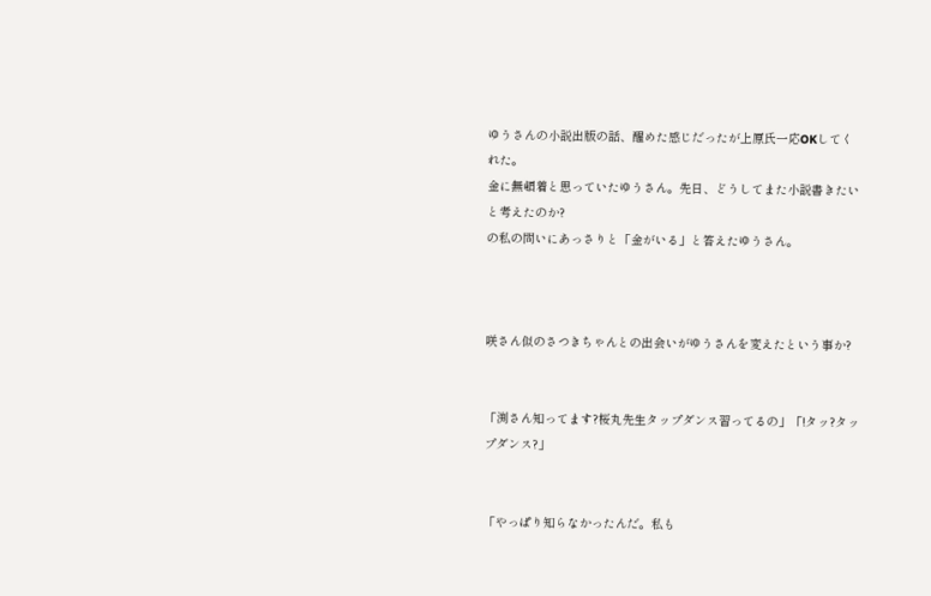ゆうさんの小説出版の話、醒めた感じだったが上原氏一応OKしてくれた。
金に無頓着と思っていたゆうさん。先日、どうしてまた小説書きたいと考えたのか?
の私の問いにあっさりと「金がいる」と答えたゆうさん。



咲さん似のさつきちゃんとの出会いがゆうさんを変えたという事か?


「渕さん知ってます?桜丸先生タップダンス習ってるの」「!タッ?タップダンス?」


「やっぱり知らなかったんだ。私も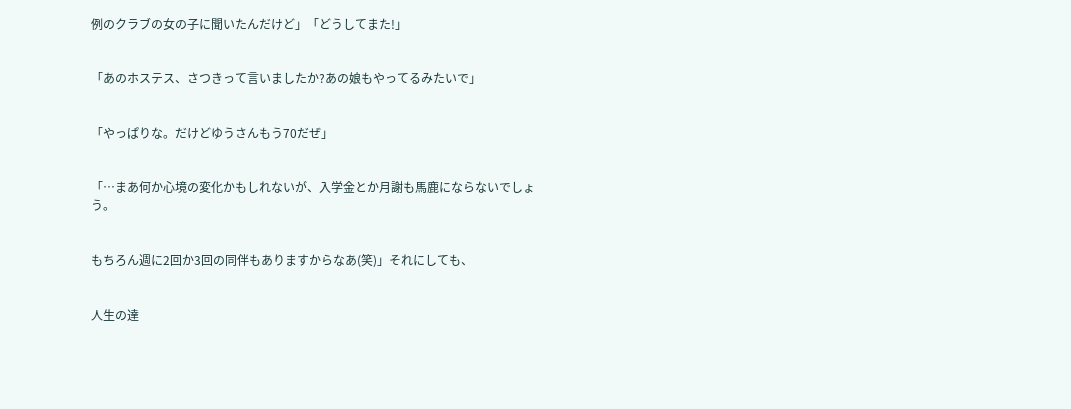例のクラブの女の子に聞いたんだけど」「どうしてまた!」


「あのホステス、さつきって言いましたか?あの娘もやってるみたいで」


「やっぱりな。だけどゆうさんもう70だぜ」


「…まあ何か心境の変化かもしれないが、入学金とか月謝も馬鹿にならないでしょう。


もちろん週に2回か3回の同伴もありますからなあ(笑)」それにしても、


人生の達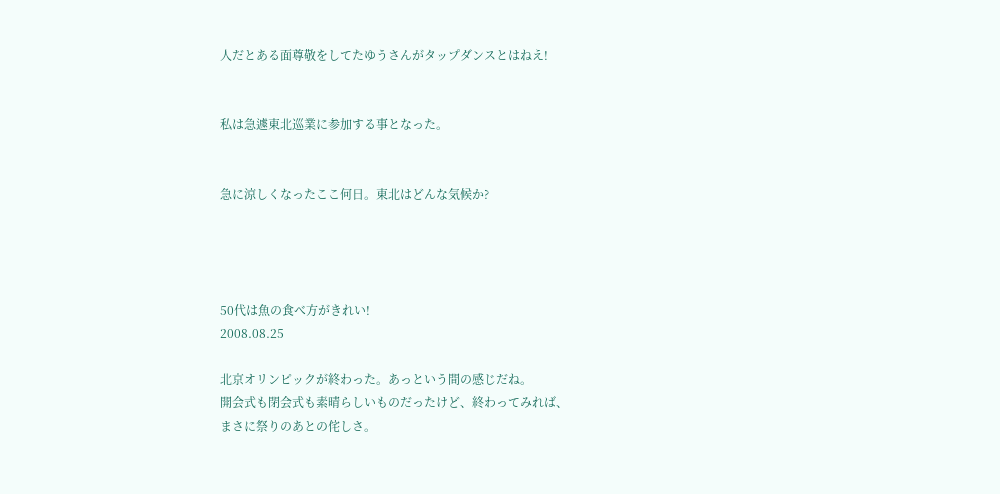人だとある面尊敬をしてたゆうさんがタップダンスとはねえ!


私は急遽東北巡業に参加する事となった。


急に涼しくなったここ何日。東北はどんな気候か?




50代は魚の食べ方がきれい!
2008.08.25

北京オリンピックが終わった。あっという間の感じだね。
開会式も閉会式も素晴らしいものだったけど、終わってみれば、
まさに祭りのあとの侘しさ。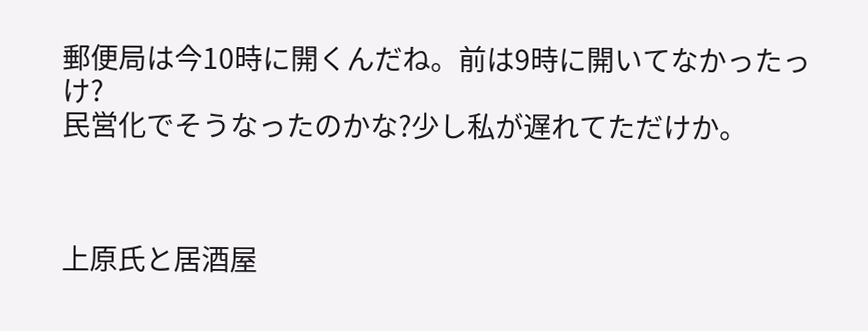郵便局は今10時に開くんだね。前は9時に開いてなかったっけ?
民営化でそうなったのかな?少し私が遅れてただけか。



上原氏と居酒屋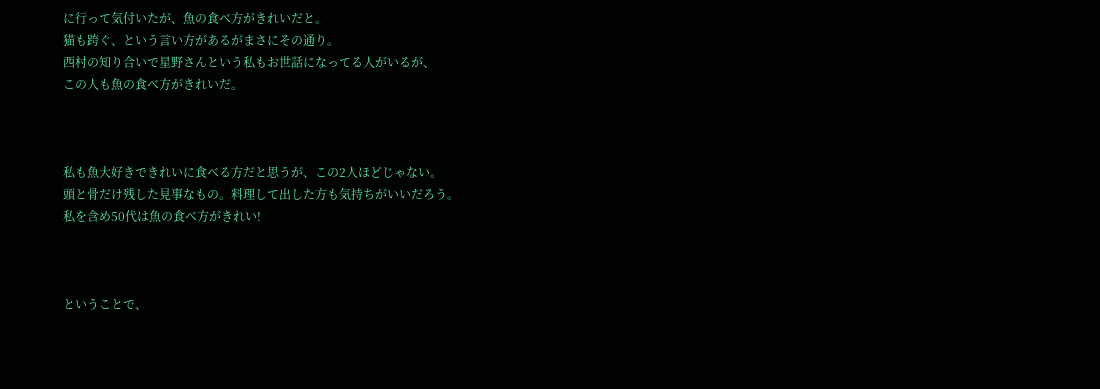に行って気付いたが、魚の食べ方がきれいだと。
猫も跨ぐ、という言い方があるがまさにその通り。
西村の知り合いで星野さんという私もお世話になってる人がいるが、
この人も魚の食べ方がきれいだ。



私も魚大好きできれいに食べる方だと思うが、この2人ほどじゃない。
頭と骨だけ残した見事なもの。料理して出した方も気持ちがいいだろう。
私を含め50代は魚の食べ方がきれい!



ということで、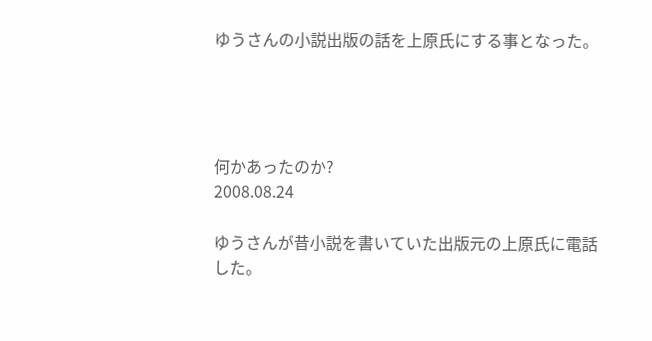ゆうさんの小説出版の話を上原氏にする事となった。




何かあったのか?
2008.08.24

ゆうさんが昔小説を書いていた出版元の上原氏に電話した。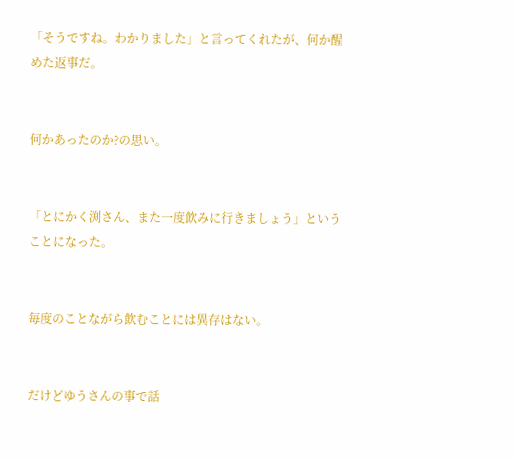「そうですね。わかりました」と言ってくれたが、何か醒めた返事だ。


何かあったのか?の思い。


「とにかく渕さん、また一度飲みに行きましょう」ということになった。


毎度のことながら飲むことには異存はない。


だけどゆうさんの事で話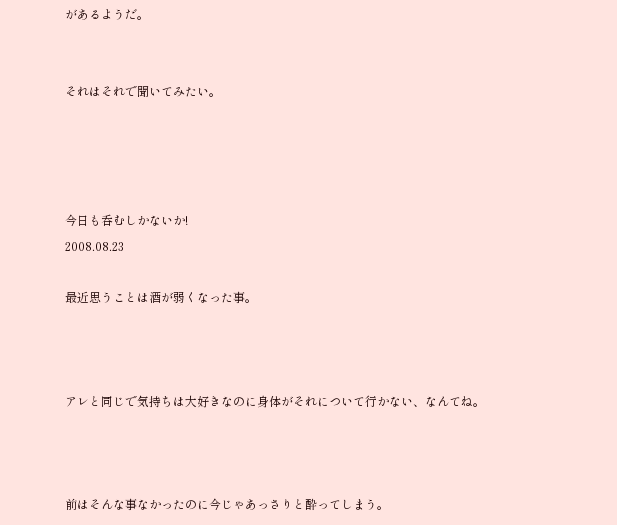があるようだ。


それはそれで聞いてみたい。




今日も呑むしかないか!
2008.08.23

最近思うことは酒が弱くなった事。



アレと同じで気持ちは大好きなのに身体がそれについて行かない、なんてね。



前はそんな事なかったのに今じゃあっさりと酔ってしまう。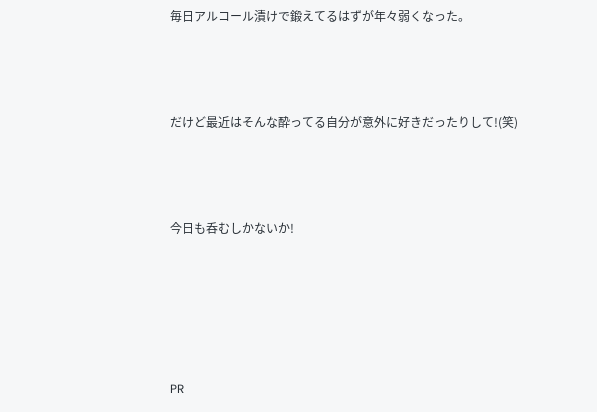毎日アルコール漬けで鍛えてるはずが年々弱くなった。



だけど最近はそんな酔ってる自分が意外に好きだったりして!(笑)



今日も呑むしかないか!





PR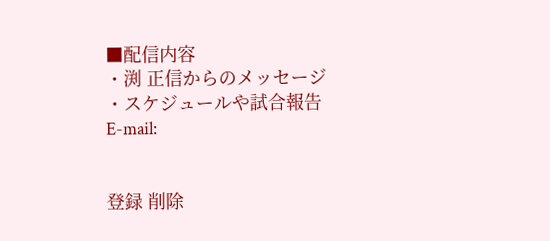■配信内容
・渕 正信からのメッセージ
・スケジュールや試合報告
E-mail:


登録 削除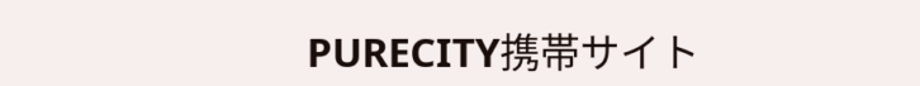PURECITY携帯サイト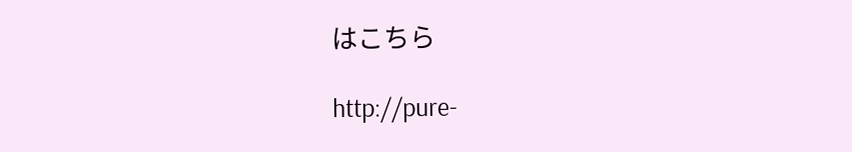はこちら

http://pure-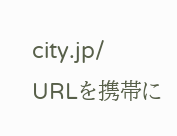city.jp/
URLを携帯に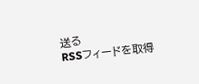送る
RSSフィードを取得